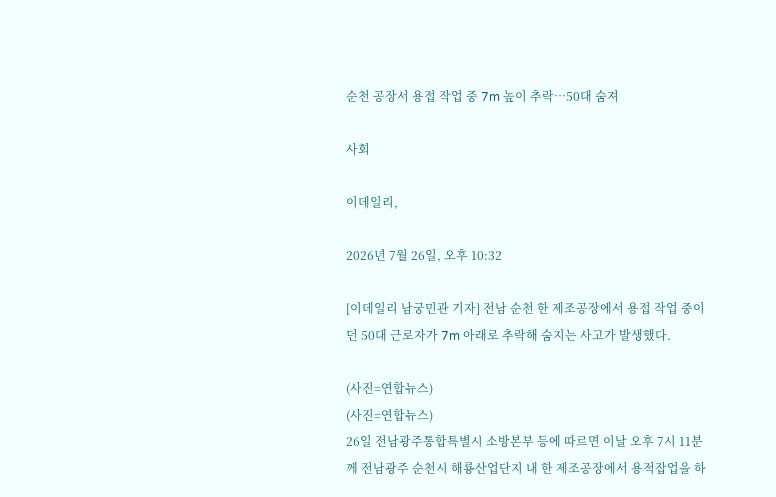순천 공장서 용접 작업 중 7m 높이 추락…50대 숨져

사회

이데일리,

2026년 7월 26일, 오후 10:32

[이데일리 남궁민관 기자] 전남 순천 한 제조공장에서 용접 작업 중이던 50대 근로자가 7m 아래로 추락해 숨지는 사고가 발생했다.

(사진=연합뉴스)
(사진=연합뉴스)
26일 전남광주통합특별시 소방본부 등에 따르면 이날 오후 7시 11분께 전남광주 순천시 해룡산업단지 내 한 제조공장에서 용적잡업을 하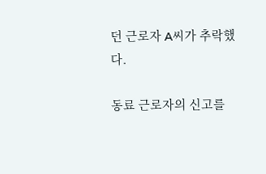던 근로자 A씨가 추락했다.

동료 근로자의 신고를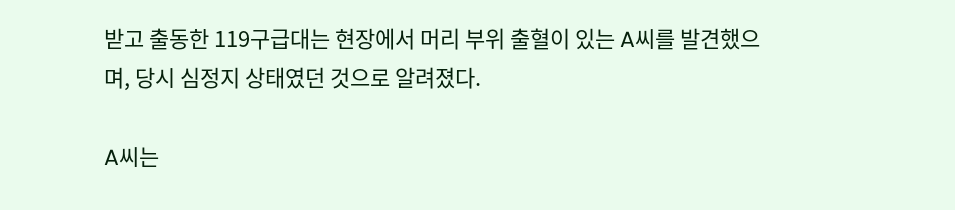받고 출동한 119구급대는 현장에서 머리 부위 출혈이 있는 A씨를 발견했으며, 당시 심정지 상태였던 것으로 알려졌다.

A씨는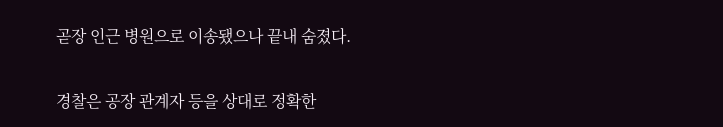곧장 인근 병원으로 이송됐으나 끝내 숨졌다.

경찰은 공장 관계자 등을 상대로 정확한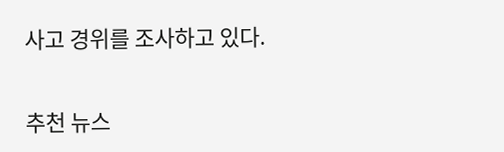사고 경위를 조사하고 있다.

추천 뉴스